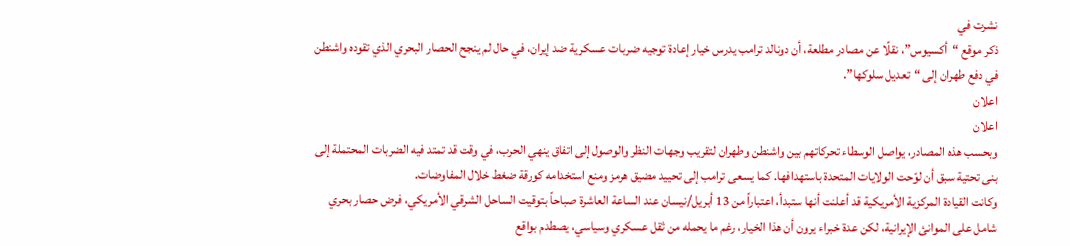نشرت في
ذكر موقع “أكسيوس”، نقلًا عن مصادر مطلعة، أن دونالد ترامب يدرس خيار إعادة توجيه ضربات عسكرية ضد إيران، في حال لم ينجح الحصار البحري الذي تقوده واشنطن في دفع طهران إلى “تعديل سلوكها”.
اعلان
اعلان
وبحسب هذه المصادر، يواصل الوسطاء تحركاتهم بين واشنطن وطهران لتقريب وجهات النظر والوصول إلى اتفاق ينهي الحرب، في وقت قد تمتد فيه الضربات المحتملة إلى بنى تحتية سبق أن لوّحت الولايات المتحدة باستهدافها. كما يسعى ترامب إلى تحييد مضيق هرمز ومنع استخدامه كورقة ضغط خلال المفاوضات.
وكانت القيادة المركزية الأمريكية قد أعلنت أنها ستبدأ، اعتباراً من 13 أبريل/نيسان عند الساعة العاشرة صباحاً بتوقيت الساحل الشرقي الأمريكي، فرض حصار بحري شامل على الموانئ الإيرانية، لكن عدة خبراء يرون أن هذا الخيار، رغم ما يحمله من ثقل عسكري وسياسي، يصطدم بواقع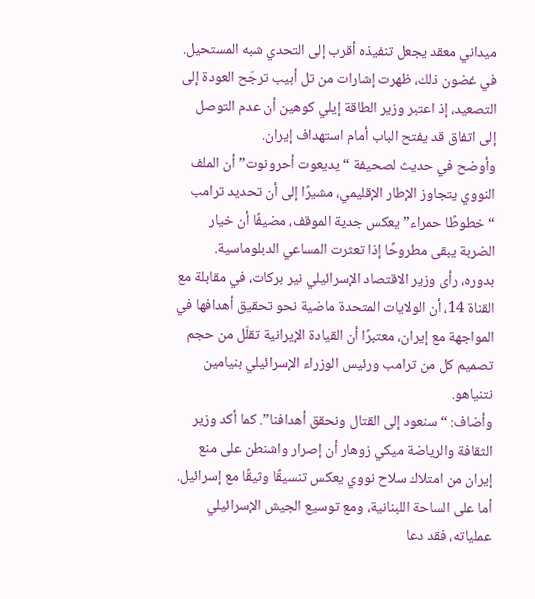ميداني معقد يجعل تنفيذه أقرب إلى التحدي شبه المستحيل.
في غضون ذلك، ظهرت إشارات من تل أبيب ترجّح العودة إلى التصعيد، إذ اعتبر وزير الطاقة إيلي كوهين أن عدم التوصل إلى اتفاق قد يفتح الباب أمام استهداف إيران.
وأوضح في حديث لصحيفة “يديعوت أحرونوت” أن الملف النووي يتجاوز الإطار الإقليمي، مشيرًا إلى أن تحديد ترامب “خطوطًا حمراء” يعكس جدية الموقف، مضيفًا أن خيار الضربة يبقى مطروحًا إذا تعثرت المساعي الدبلوماسية.
بدوره، رأى وزير الاقتصاد الإسرائيلي نير بركات، في مقابلة مع القناة 14، أن الولايات المتحدة ماضية نحو تحقيق أهدافها في المواجهة مع إيران، معتبرًا أن القيادة الإيرانية تقلّل من حجم تصميم كل من ترامب ورئيس الوزراء الإسرائيلي بنيامين نتنياهو.
وأضاف: “سنعود إلى القتال ونحقق أهدافنا”. كما أكد وزير الثقافة والرياضة ميكي زوهار أن إصرار واشنطن على منع إيران من امتلاك سلاح نووي يعكس تنسيقًا وثيقًا مع إسرائيل.
أما على الساحة اللبنانية، ومع توسيع الجيش الإسرائيلي عملياته، فقد دعا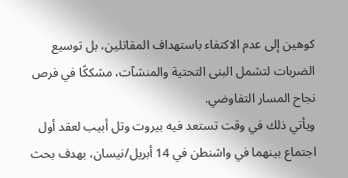كوهين إلى عدم الاكتفاء باستهداف المقاتلين، بل توسيع الضربات لتشمل البنى التحتية والمنشآت، مشككًا في فرص نجاح المسار التفاوضي.
ويأتي ذلك في وقت تستعد فيه بيروت وتل أبيب لعقد أول اجتماع بينهما في واشنطن في 14 أبريل/نيسان، بهدف بحث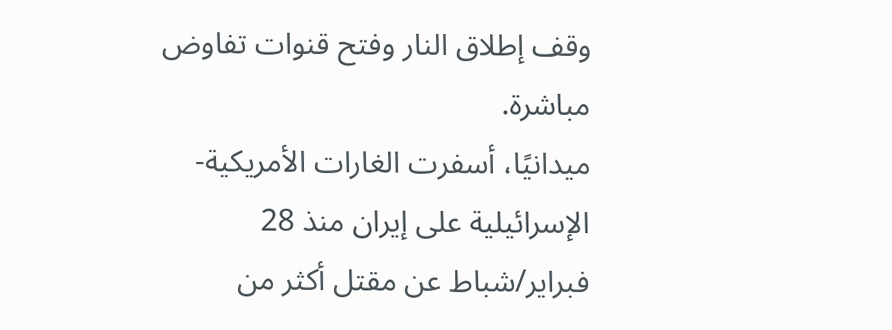وقف إطلاق النار وفتح قنوات تفاوض مباشرة.
ميدانيًا، أسفرت الغارات الأمريكية-الإسرائيلية على إيران منذ 28 فبراير/شباط عن مقتل أكثر من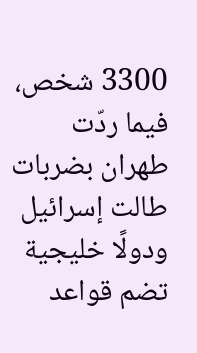3300 شخص، فيما ردّت طهران بضربات طالت إسرائيل ودولًا خليجية تضم قواعد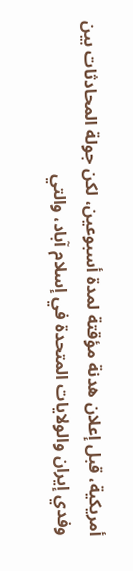أمريكية، قبل إعلان هدنة مؤقتة لمدة أسبوعين، لكن جولة المحادثات بين وفدي إيران والولايات المتحدة في إسلام آباد، والتي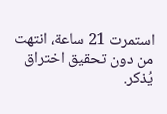استمرت 21 ساعة، انتهت من دون تحقيق اختراق يُذكر.